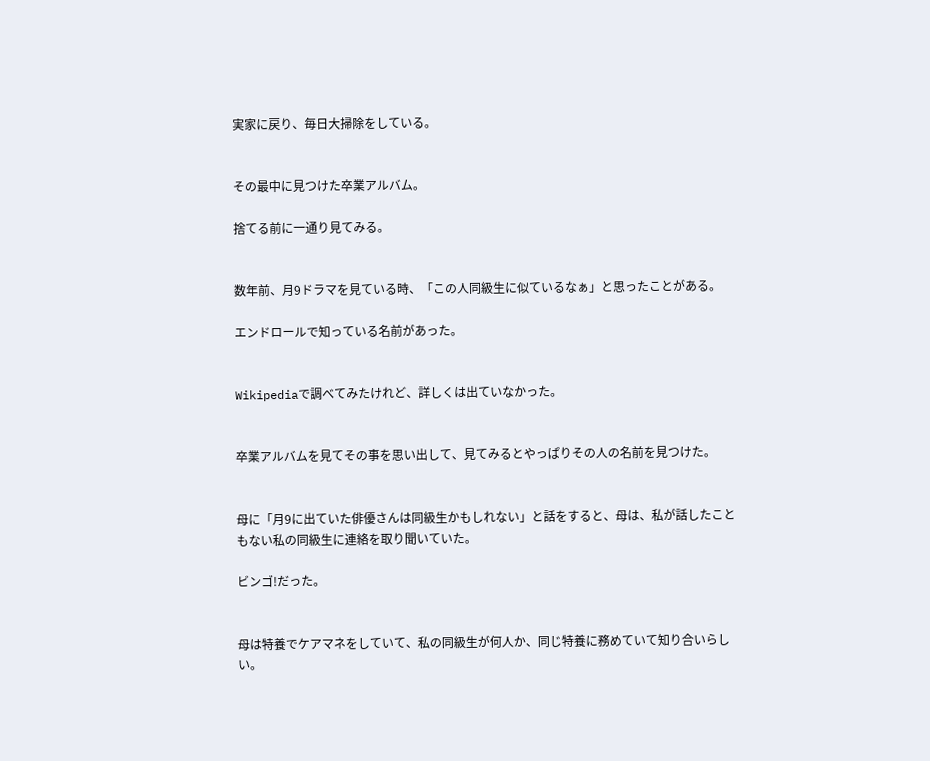実家に戻り、毎日大掃除をしている。


その最中に見つけた卒業アルバム。

捨てる前に一通り見てみる。


数年前、月9ドラマを見ている時、「この人同級生に似ているなぁ」と思ったことがある。

エンドロールで知っている名前があった。


Wikipediaで調べてみたけれど、詳しくは出ていなかった。


卒業アルバムを見てその事を思い出して、見てみるとやっぱりその人の名前を見つけた。


母に「月9に出ていた俳優さんは同級生かもしれない」と話をすると、母は、私が話したこともない私の同級生に連絡を取り聞いていた。

ビンゴ!だった。


母は特養でケアマネをしていて、私の同級生が何人か、同じ特養に務めていて知り合いらしい。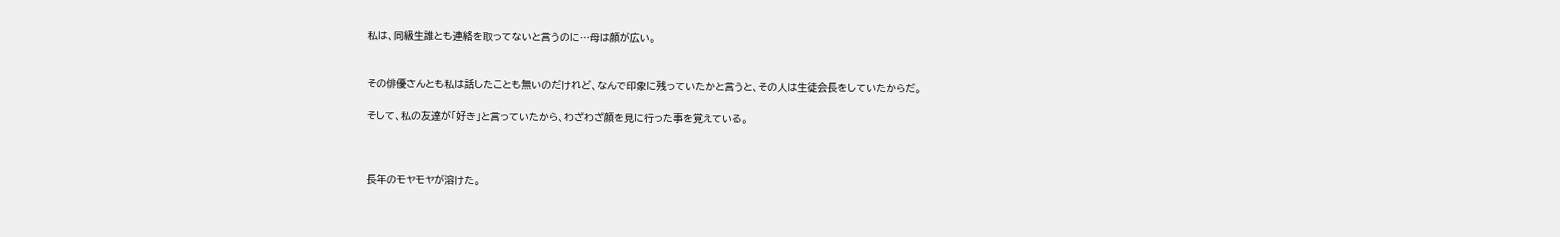私は、同級生誰とも連絡を取ってないと言うのに…母は顔が広い。


その俳優さんとも私は話したことも無いのだけれど、なんで印象に残っていたかと言うと、その人は生徒会長をしていたからだ。

そして、私の友達が「好き」と言っていたから、わざわざ顔を見に行った事を覚えている。



長年のモヤモヤが溶けた。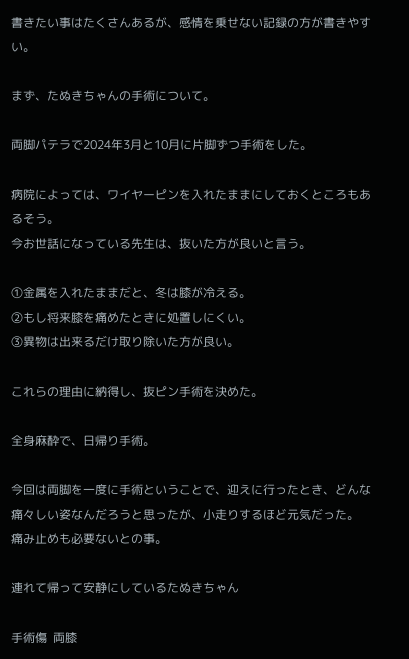書きたい事はたくさんあるが、感情を乗せない記録の方が書きやすい。

まず、たぬきちゃんの手術について。

両脚パテラで2024年3月と10月に片脚ずつ手術をした。

病院によっては、ワイヤーピンを入れたままにしておくところもあるそう。
今お世話になっている先生は、抜いた方が良いと言う。

①金属を入れたままだと、冬は膝が冷える。
②もし将来膝を痛めたときに処置しにくい。
③異物は出来るだけ取り除いた方が良い。

これらの理由に納得し、抜ピン手術を決めた。

全身麻酔で、日帰り手術。

今回は両脚を一度に手術ということで、迎えに行ったとき、どんな痛々しい姿なんだろうと思ったが、小走りするほど元気だった。
痛み止めも必要ないとの事。

連れて帰って安静にしているたぬきちゃん

手術傷  両膝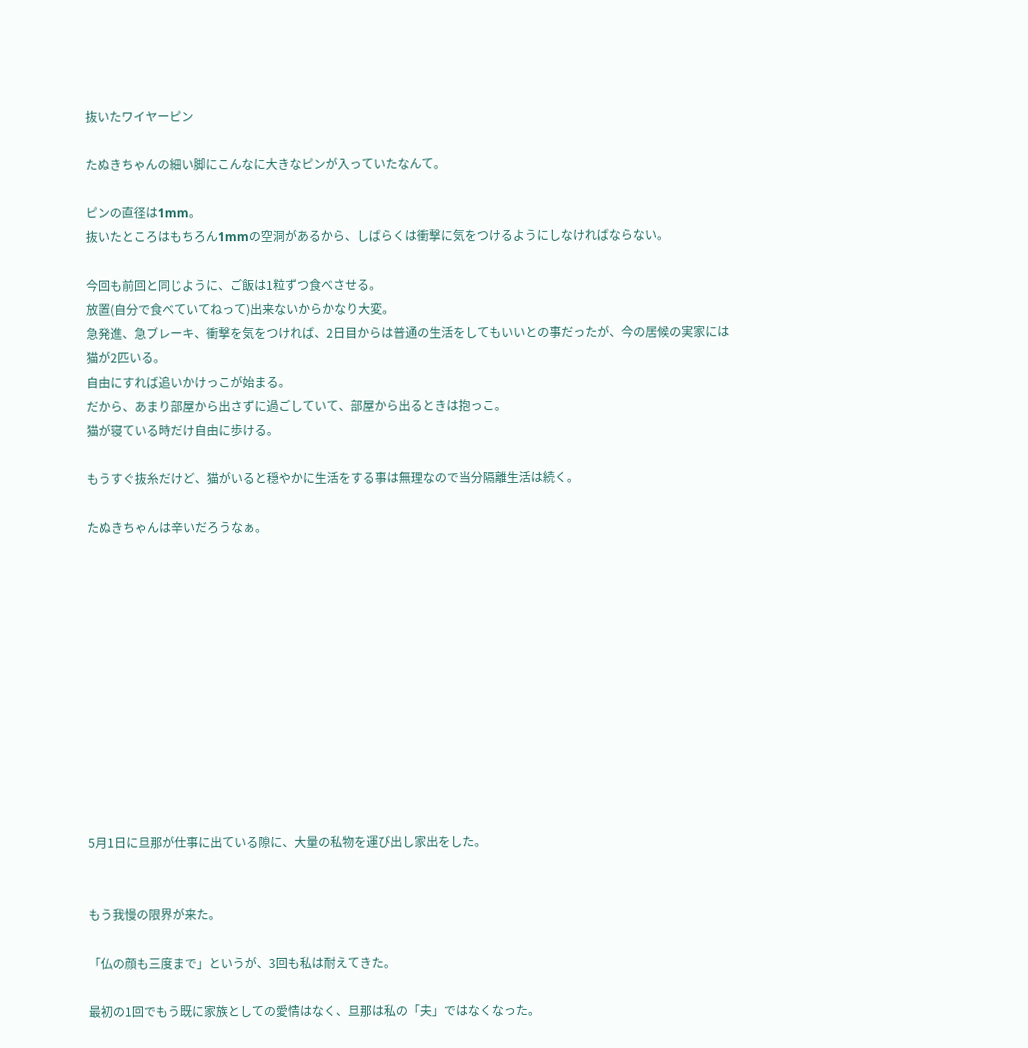抜いたワイヤーピン

たぬきちゃんの細い脚にこんなに大きなピンが入っていたなんて。

ピンの直径は1mm。
抜いたところはもちろん1mmの空洞があるから、しばらくは衝撃に気をつけるようにしなければならない。

今回も前回と同じように、ご飯は1粒ずつ食べさせる。
放置(自分で食べていてねって)出来ないからかなり大変。
急発進、急ブレーキ、衝撃を気をつければ、2日目からは普通の生活をしてもいいとの事だったが、今の居候の実家には猫が2匹いる。
自由にすれば追いかけっこが始まる。
だから、あまり部屋から出さずに過ごしていて、部屋から出るときは抱っこ。
猫が寝ている時だけ自由に歩ける。

もうすぐ抜糸だけど、猫がいると穏やかに生活をする事は無理なので当分隔離生活は続く。

たぬきちゃんは辛いだろうなぁ。












5月1日に旦那が仕事に出ている隙に、大量の私物を運び出し家出をした。


もう我慢の限界が来た。

「仏の顔も三度まで」というが、3回も私は耐えてきた。

最初の1回でもう既に家族としての愛情はなく、旦那は私の「夫」ではなくなった。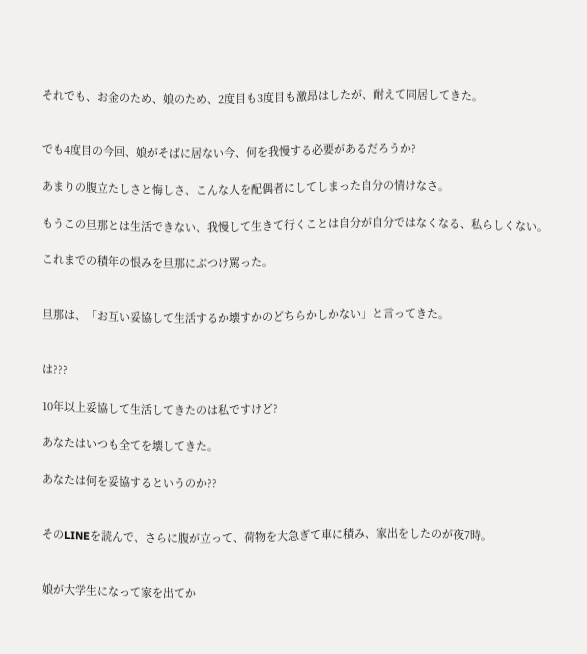それでも、お金のため、娘のため、2度目も3度目も激昂はしたが、耐えて同居してきた。


でも4度目の今回、娘がそばに居ない今、何を我慢する必要があるだろうか?

あまりの腹立たしさと悔しさ、こんな人を配偶者にしてしまった自分の情けなさ。

もうこの旦那とは生活できない、我慢して生きて行くことは自分が自分ではなくなる、私らしくない。

これまでの積年の恨みを旦那にぶつけ罵った。


旦那は、「お互い妥協して生活するか壊すかのどちらかしかない」と言ってきた。


は???

10年以上妥協して生活してきたのは私ですけど?

あなたはいつも全てを壊してきた。

あなたは何を妥協するというのか??


そのLINEを読んで、さらに腹が立って、荷物を大急ぎて車に積み、家出をしたのが夜7時。


娘が大学生になって家を出てか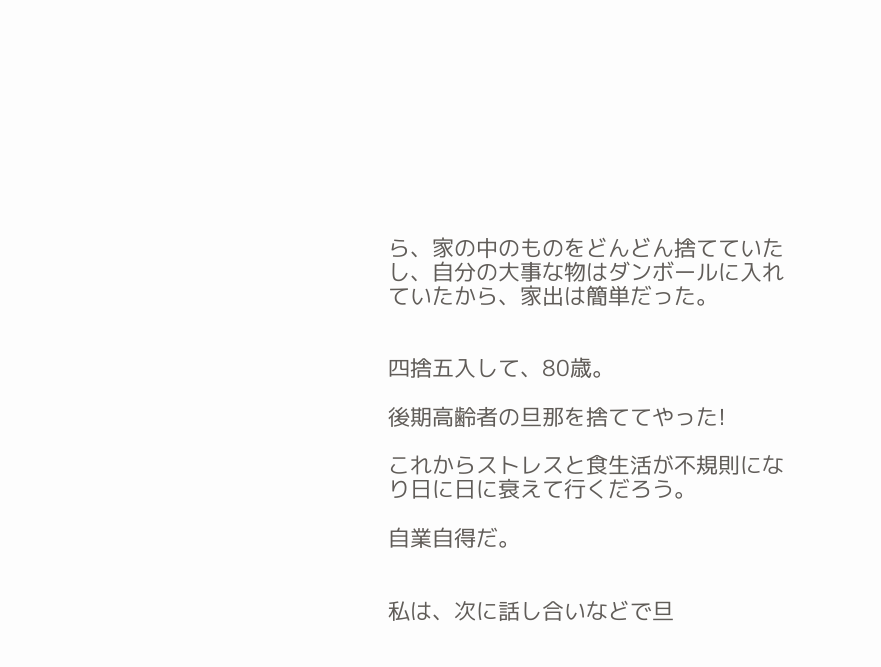ら、家の中のものをどんどん捨てていたし、自分の大事な物はダンボールに入れていたから、家出は簡単だった。


四捨五入して、80歳。

後期高齢者の旦那を捨ててやった!

これからストレスと食生活が不規則になり日に日に衰えて行くだろう。

自業自得だ。


私は、次に話し合いなどで旦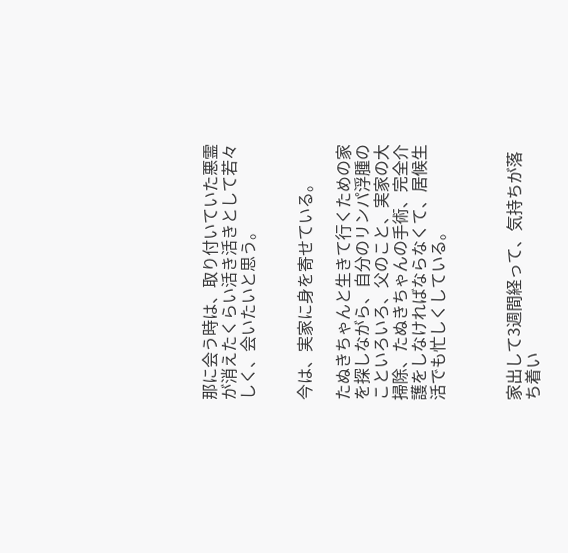那に会う時は、取り付いていた悪霊が消えたくらい活き活きとして若々しく、会いたいと思う。


今は、実家に身を寄せている。

たぬきちゃんと生きて行くための家を探しながら、自分のリンパ浮腫のこといろいろ、父のこと、実家の大掃除、たぬきちゃんの手術、完全介護をしなければならなくて、居候生活でも忙しくしている。



家出して3週間経って、気持ちが落ち着い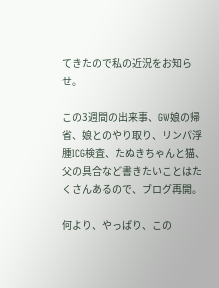てきたので私の近況をお知らせ。

この3週間の出来事、GW娘の帰省、娘とのやり取り、リンパ浮腫ICG検査、たぬきちゃんと猫、父の具合など書きたいことはたくさんあるので、ブログ再開。

何より、やっぱり、この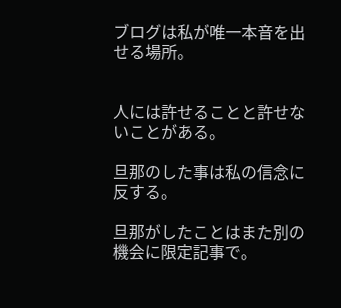ブログは私が唯一本音を出せる場所。


人には許せることと許せないことがある。

旦那のした事は私の信念に反する。

旦那がしたことはまた別の機会に限定記事で。